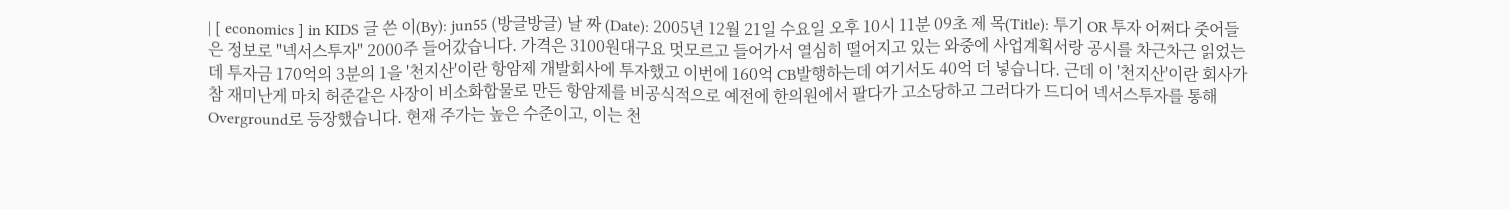| [ economics ] in KIDS 글 쓴 이(By): jun55 (방글방글) 날 짜 (Date): 2005년 12월 21일 수요일 오후 10시 11분 09초 제 목(Title): 투기 OR 투자 어쩌다 줏어들은 정보로 "넥서스투자" 2000주 들어갔습니다. 가격은 3100원대구요 멋모르고 들어가서 열심히 떨어지고 있는 와중에 사업계획서랑 공시를 차근차근 읽었는데 투자금 170억의 3분의 1을 '천지산'이란 항암제 개발회사에 투자했고 이번에 160억 CB발행하는데 여기서도 40억 더 넣습니다. 근데 이 '천지산'이란 회사가 참 재미난게 마치 허준같은 사장이 비소화합물로 만든 항암제를 비공식적으로 예전에 한의원에서 팔다가 고소당하고 그러다가 드디어 넥서스투자를 통해 Overground로 등장했습니다. 현재 주가는 높은 수준이고, 이는 천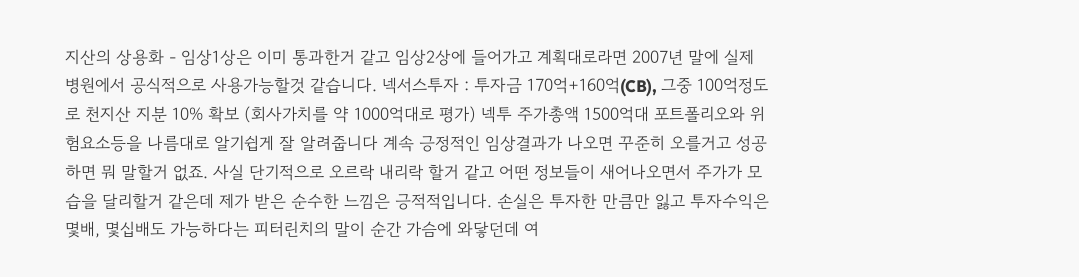지산의 상용화 - 임상1상은 이미 통과한거 같고 임상2상에 들어가고 계획대로라면 2007년 말에 실제 병원에서 공식적으로 사용가능할것 같습니다. 넥서스투자 : 투자금 170억+160억(CB), 그중 100억정도로 천지산 지분 10% 확보 (회사가치를 약 1000억대로 평가) 넥투 주가총액 1500억대 포트폴리오와 위험요소등을 나름대로 알기쉽게 잘 알려줍니다 계속 긍정적인 임상결과가 나오면 꾸준히 오를거고 성공하면 뭐 말할거 없죠. 사실 단기적으로 오르락 내리락 할거 같고 어떤 정보들이 새어나오면서 주가가 모습을 달리할거 같은데 제가 받은 순수한 느낌은 긍적적입니다. 손실은 투자한 만큼만 잃고 투자수익은 몇배, 몇십배도 가능하다는 피터린치의 말이 순간 가슴에 와닿던데 여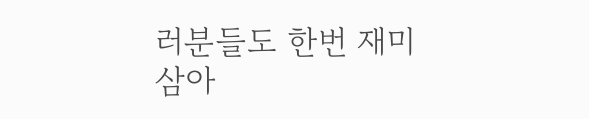러분들도 한번 재미삼아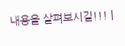내용을 살펴보시길!!! |